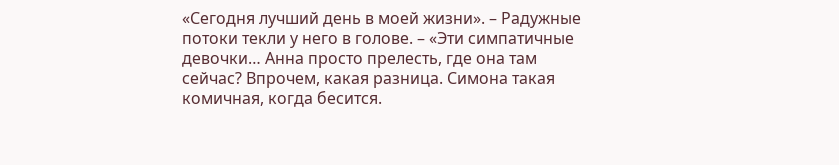«Сегодня лучший день в моей жизни». – Радужные потоки текли у него в голове. – «Эти симпатичные девочки… Анна просто прелесть, где она там сейчас? Впрочем, какая разница. Симона такая комичная, когда бесится.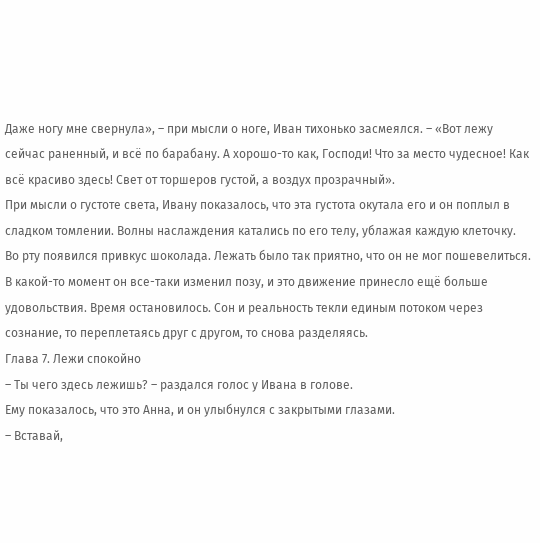Даже ногу мне свернула», – при мысли о ноге, Иван тихонько засмеялся. – «Вот лежу сейчас раненный, и всё по барабану. А хорошо-то как, Господи! Что за место чудесное! Как всё красиво здесь! Свет от торшеров густой, а воздух прозрачный».
При мысли о густоте света, Ивану показалось, что эта густота окутала его и он поплыл в сладком томлении. Волны наслаждения катались по его телу, ублажая каждую клеточку. Во рту появился привкус шоколада. Лежать было так приятно, что он не мог пошевелиться. В какой-то момент он все-таки изменил позу, и это движение принесло ещё больше удовольствия. Время остановилось. Сон и реальность текли единым потоком через сознание, то переплетаясь друг с другом, то снова разделяясь.
Глава 7. Лежи спокойно
– Ты чего здесь лежишь? – раздался голос у Ивана в голове.
Ему показалось, что это Анна, и он улыбнулся с закрытыми глазами.
– Вставай,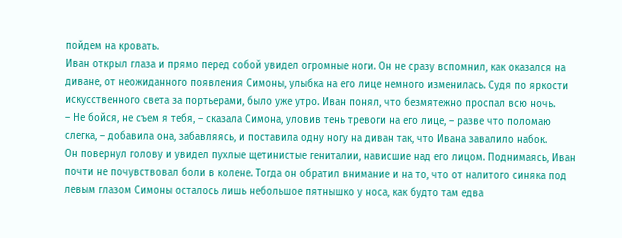пойдем на кровать.
Иван открыл глаза и прямо перед собой увидел огромные ноги. Он не сразу вспомнил, как оказался на диване, от неожиданного появления Симоны, улыбка на его лице немного изменилась. Судя по яркости искусственного света за портьерами, было уже утро. Иван понял, что безмятежно проспал всю ночь.
– Не бойся, не съем я тебя, – сказала Симона, уловив тень тревоги на его лице, – разве что поломаю слегка, – добавила она, забавляясь, и поставила одну ногу на диван так, что Ивана завалило набок.
Он повернул голову и увидел пухлые щетинистые гениталии, нависшие над его лицом. Поднимаясь, Иван почти не почувствовал боли в колене. Тогда он обратил внимание и на то, что от налитого синяка под левым глазом Симоны осталось лишь небольшое пятнышко у носа, как будто там едва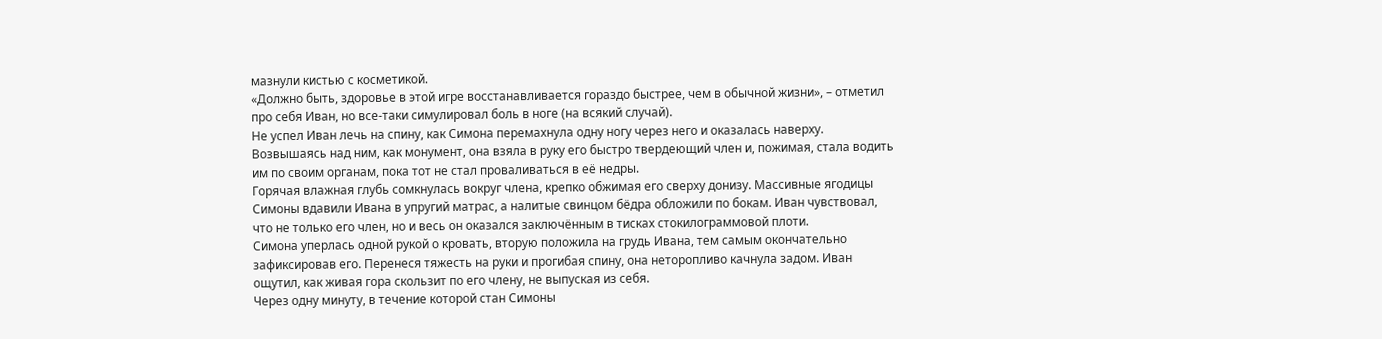мазнули кистью с косметикой.
«Должно быть, здоровье в этой игре восстанавливается гораздо быстрее, чем в обычной жизни», – отметил про себя Иван, но все-таки симулировал боль в ноге (на всякий случай).
Не успел Иван лечь на спину, как Симона перемахнула одну ногу через него и оказалась наверху. Возвышаясь над ним, как монумент, она взяла в руку его быстро твердеющий член и, пожимая, стала водить им по своим органам, пока тот не стал проваливаться в её недры.
Горячая влажная глубь сомкнулась вокруг члена, крепко обжимая его сверху донизу. Массивные ягодицы Симоны вдавили Ивана в упругий матрас, а налитые свинцом бёдра обложили по бокам. Иван чувствовал, что не только его член, но и весь он оказался заключённым в тисках стокилограммовой плоти.
Симона уперлась одной рукой о кровать, вторую положила на грудь Ивана, тем самым окончательно зафиксировав его. Перенеся тяжесть на руки и прогибая спину, она неторопливо качнула задом. Иван ощутил, как живая гора скользит по его члену, не выпуская из себя.
Через одну минуту, в течение которой стан Симоны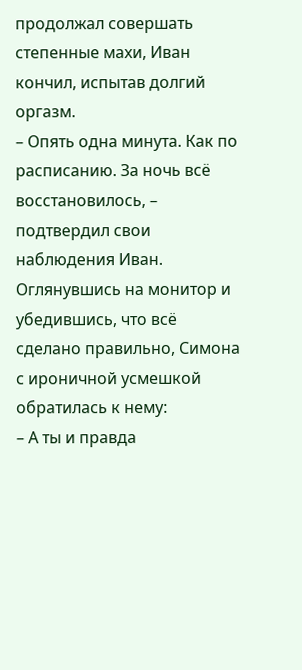продолжал совершать степенные махи, Иван кончил, испытав долгий оргазм.
– Опять одна минута. Как по расписанию. За ночь всё восстановилось, – подтвердил свои наблюдения Иван.
Оглянувшись на монитор и убедившись, что всё сделано правильно, Симона с ироничной усмешкой обратилась к нему:
– А ты и правда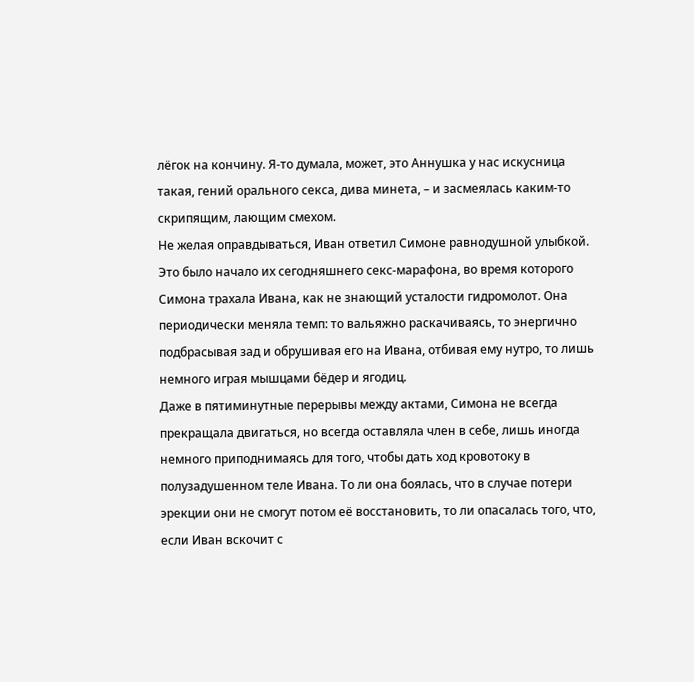лёгок на кончину. Я-то думала, может, это Аннушка у нас искусница такая, гений орального секса, дива минета, – и засмеялась каким-то скрипящим, лающим смехом.
Не желая оправдываться, Иван ответил Симоне равнодушной улыбкой.
Это было начало их сегодняшнего секс-марафона, во время которого Симона трахала Ивана, как не знающий усталости гидромолот. Она периодически меняла темп: то вальяжно раскачиваясь, то энергично подбрасывая зад и обрушивая его на Ивана, отбивая ему нутро, то лишь немного играя мышцами бёдер и ягодиц.
Даже в пятиминутные перерывы между актами, Симона не всегда прекращала двигаться, но всегда оставляла член в себе, лишь иногда немного приподнимаясь для того, чтобы дать ход кровотоку в полузадушенном теле Ивана. То ли она боялась, что в случае потери эрекции они не смогут потом её восстановить, то ли опасалась того, что, если Иван вскочит с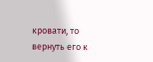кровати, то вернуть его к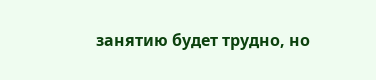занятию будет трудно, но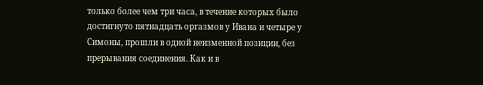только более чем три часа, в течение которых было достигнуто пятнадцать оргазмов у Ивана и четыре у Симоны, прошли в одной неизменной позиции, без прерывания соединения. Как и в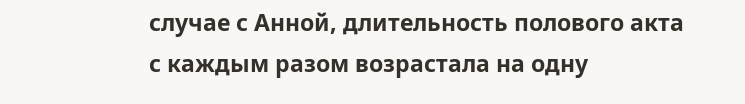случае с Анной, длительность полового акта с каждым разом возрастала на одну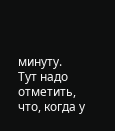минуту.
Тут надо отметить, что, когда у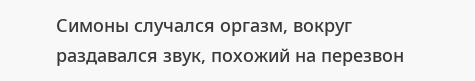Симоны случался оргазм, вокруг раздавался звук, похожий на перезвон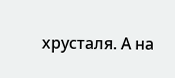хрусталя. А на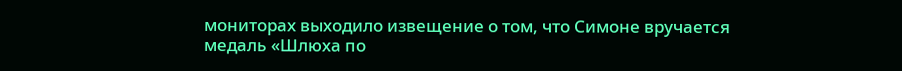мониторах выходило извещение о том, что Симоне вручается медаль «Шлюха по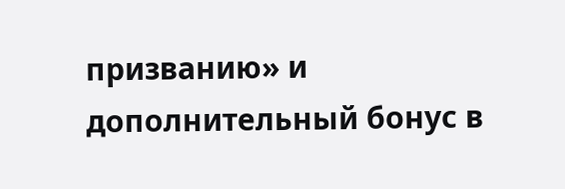призванию» и дополнительный бонус в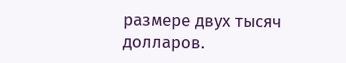размере двух тысяч долларов.